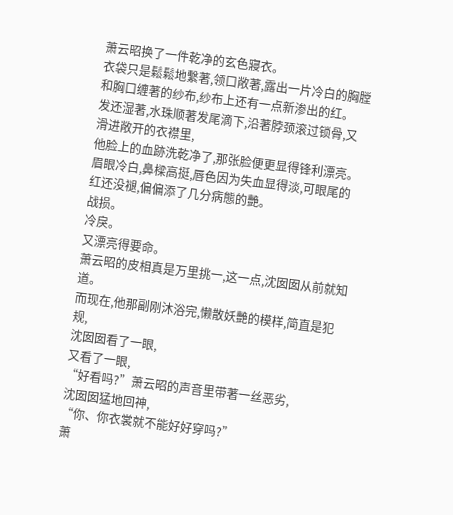萧云昭换了一件乾净的玄色寢衣。
衣袋只是鬆鬆地繫著,领口敞著,露出一片冷白的胸膛和胸口缠著的纱布,纱布上还有一点新渗出的红。
发还湿著,水珠顺著发尾滴下,沿著脖颈滚过锁骨,又滑进敞开的衣襟里,
他脸上的血跡洗乾净了,那张脸便更显得锋利漂亮。
眉眼冷白,鼻樑高挺,唇色因为失血显得淡,可眼尾的红还没褪,偏偏添了几分病態的艷。
战损。
冷戾。
又漂亮得要命。
萧云昭的皮相真是万里挑一,这一点,沈囡囡从前就知道。
而现在,他那副刚沐浴完,懒散妖艷的模样,简直是犯规,
沈囡囡看了一眼,
又看了一眼,
“好看吗?”萧云昭的声音里带著一丝恶劣,
沈囡囡猛地回神,
“你、你衣裳就不能好好穿吗?”
萧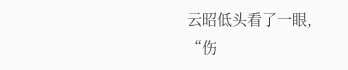云昭低头看了一眼,
“伤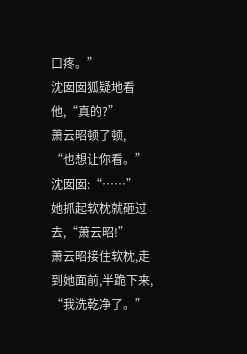口疼。”
沈囡囡狐疑地看他,“真的?”
萧云昭顿了顿,
“也想让你看。”
沈囡囡:“……”
她抓起软枕就砸过去,“萧云昭!”
萧云昭接住软枕,走到她面前,半跪下来,
“我洗乾净了。”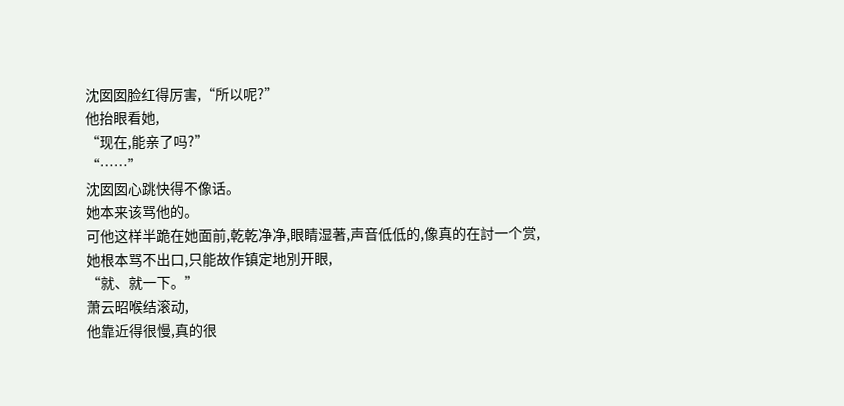沈囡囡脸红得厉害,“所以呢?”
他抬眼看她,
“现在,能亲了吗?”
“……”
沈囡囡心跳快得不像话。
她本来该骂他的。
可他这样半跪在她面前,乾乾净净,眼睛湿著,声音低低的,像真的在討一个赏,
她根本骂不出口,只能故作镇定地別开眼,
“就、就一下。”
萧云昭喉结滚动,
他靠近得很慢,真的很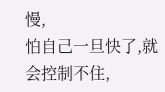慢,
怕自己一旦快了,就会控制不住,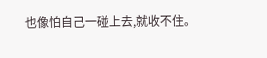也像怕自己一碰上去,就收不住。